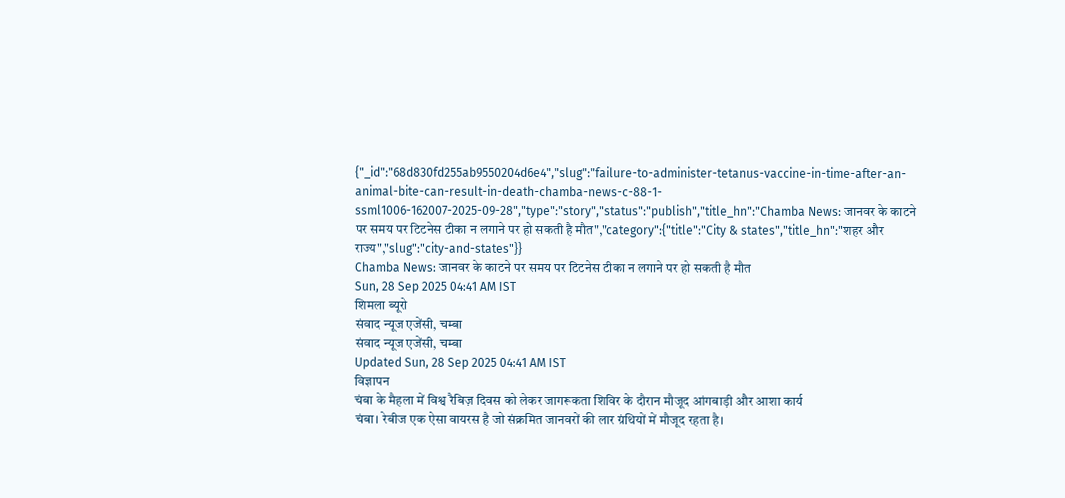{"_id":"68d830fd255ab9550204d6e4","slug":"failure-to-administer-tetanus-vaccine-in-time-after-an-animal-bite-can-result-in-death-chamba-news-c-88-1-ssml1006-162007-2025-09-28","type":"story","status":"publish","title_hn":"Chamba News: जानवर के काटने पर समय पर टिटनेस टीका न लगाने पर हो सकती है मौत","category":{"title":"City & states","title_hn":"शहर और राज्य","slug":"city-and-states"}}
Chamba News: जानवर के काटने पर समय पर टिटनेस टीका न लगाने पर हो सकती है मौत
Sun, 28 Sep 2025 04:41 AM IST
शिमला ब्यूरो
संवाद न्यूज एजेंसी, चम्बा
संवाद न्यूज एजेंसी, चम्बा
Updated Sun, 28 Sep 2025 04:41 AM IST
विज्ञापन
चंबा के मैहला में विश्व रैबिज़ दिवस को लेकर जागरूकता शिविर के दौरान मौजूद आंगबाड़ी और आशा कार्य
चंबा। रेबीज एक ऐसा वायरस है जो संक्रमित जानवरों की लार ग्रंथियों में मौजूद रहता है।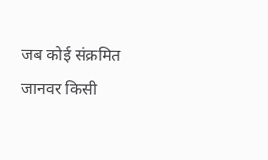जब कोई संक्रमित जानवर किसी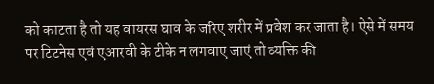को काटता है तो यह वायरस घाव के जरिए शरीर में प्रवेश कर जाता है। ऐसे में समय पर टिटनेस एवं एआरवी के टीके न लगवाए जाएं तो व्यक्ति की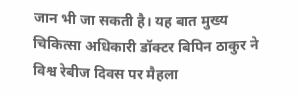जान भी जा सकती है। यह बात मुख्य चिकित्सा अधिकारी डॉक्टर बिपिन ठाकुर ने विश्व रेबीज दिवस पर मैहला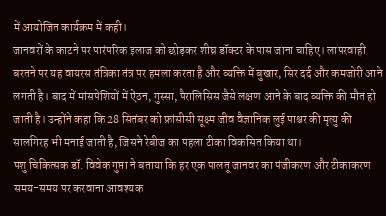में आयोजित कार्यक्रम में कही।
जानवरों के काटने पर पारंपरिक इलाज को छोड़कर शीघ्र डॉक्टर के पास जाना चाहिए। लापरवाही बरतने पर यह वायरस तंत्रिका तंत्र पर हमला करता है और व्यक्ति में बुखार, सिर दर्द और कमजोरी आने लगती है। बाद में मांसपेशियों में ऐंठन, गुस्सा, पैरालिसिस जैसे लक्षण आने के बाद व्यक्ति की मौत हो जाती है। उन्होंने कहा कि 28 सितंबर को फ्रांसीसी सूक्ष्म जीव वैज्ञानिक लुई पाश्चर की मृत्यु की सालगिरह भी मनाई जाती है, जिसने रेबीज का पहला टीका विकसित किया था।
पशु चिकित्सक डॉ. विवेक गुप्ता ने बताया कि हर एक पालतू जानवर का पंजीकरण और टीकाकरण समय-समय पर करवाना आवश्यक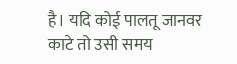है। यदि कोई पालतू जानवर काटे तो उसी समय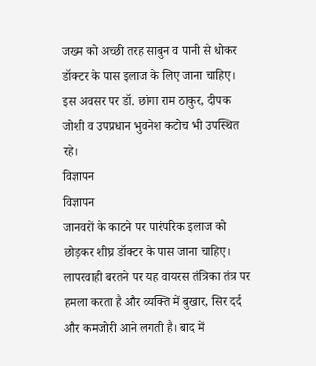जख्म को अच्छी तरह साबुन व पानी से धोकर डॉक्टर के पास इलाज के लिए जाना चाहिए। इस अवसर पर डॉ. छांगा राम ठाकुर, दीपक जोशी व उपप्रधान भुवनेश कटोच भी उपस्थित रहे।
विज्ञापन
विज्ञापन
जानवरों के काटने पर पारंपरिक इलाज को छोड़कर शीघ्र डॉक्टर के पास जाना चाहिए। लापरवाही बरतने पर यह वायरस तंत्रिका तंत्र पर हमला करता है और व्यक्ति में बुखार, सिर दर्द और कमजोरी आने लगती है। बाद में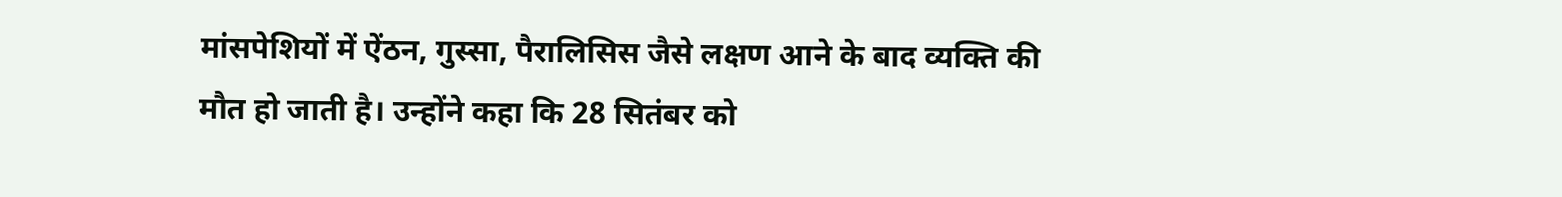मांसपेशियों में ऐंठन, गुस्सा, पैरालिसिस जैसे लक्षण आने के बाद व्यक्ति की मौत हो जाती है। उन्होंने कहा कि 28 सितंबर को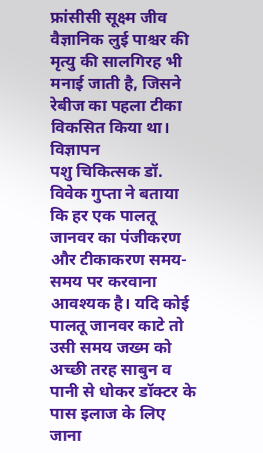फ्रांसीसी सूक्ष्म जीव वैज्ञानिक लुई पाश्चर की मृत्यु की सालगिरह भी मनाई जाती है, जिसने रेबीज का पहला टीका विकसित किया था।
विज्ञापन
पशु चिकित्सक डॉ. विवेक गुप्ता ने बताया कि हर एक पालतू जानवर का पंजीकरण और टीकाकरण समय-समय पर करवाना आवश्यक है। यदि कोई पालतू जानवर काटे तो उसी समय जख्म को अच्छी तरह साबुन व पानी से धोकर डॉक्टर के पास इलाज के लिए जाना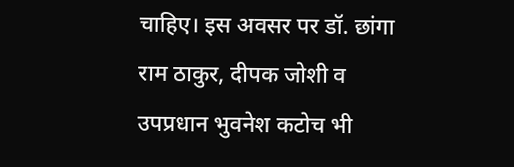चाहिए। इस अवसर पर डॉ. छांगा राम ठाकुर, दीपक जोशी व उपप्रधान भुवनेश कटोच भी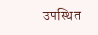उपस्थित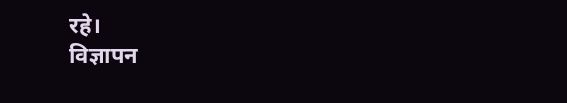रहे।
विज्ञापन